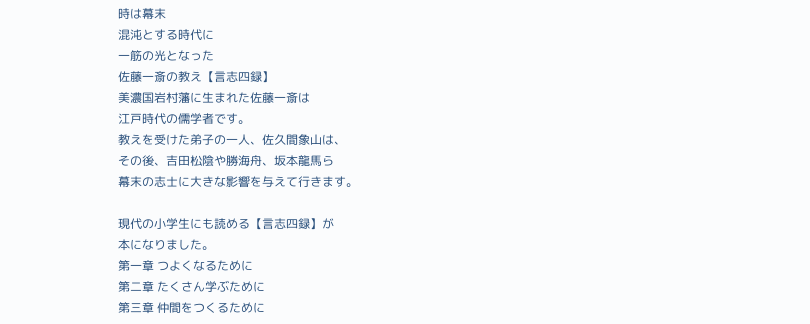時は幕末
混沌とする時代に
一筋の光となった
佐藤一斎の教え【言志四録】
美濃国岩村藩に生まれた佐藤一斎は
江戸時代の儒学者です。
教えを受けた弟子の一人、佐久間象山は、
その後、吉田松陰や勝海舟、坂本龍馬ら
幕末の志士に大きな影響を与えて行きます。

現代の小学生にも読める【言志四録】が
本になりました。
第一章 つよくなるために
第二章 たくさん学ぶために
第三章 仲間をつくるために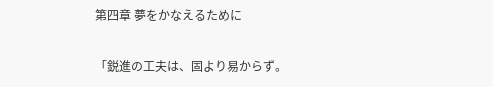第四章 夢をかなえるために

「鋭進の工夫は、固より易からず。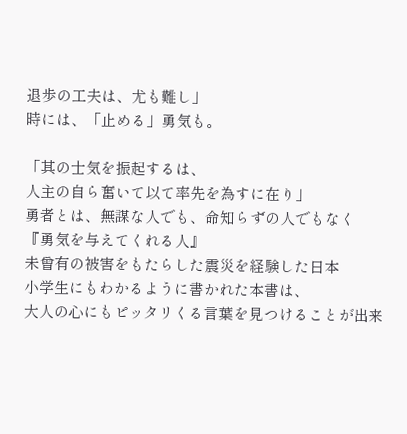退歩の工夫は、尤も難し」
時には、「止める」勇気も。

「其の士気を振起するは、
人主の自ら奮いて以て率先を為すに在り」
勇者とは、無謀な人でも、命知らずの人でもなく
『勇気を与えてくれる人』
未曾有の被害をもたらした震災を経験した日本
小学生にもわかるように書かれた本書は、
大人の心にもピッタリくる言葉を見つけることが出来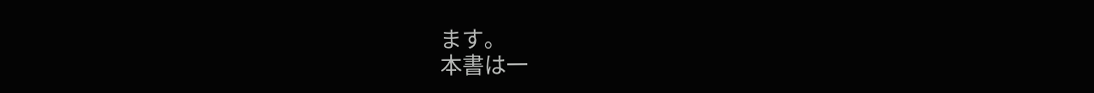ます。
本書は一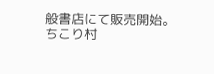般書店にて販売開始。
ちこり村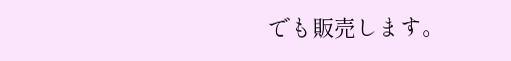でも販売します。